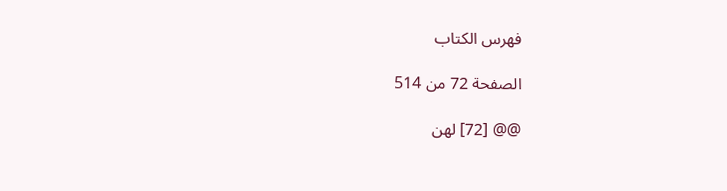فهرس الكتاب

الصفحة 72 من 514

@@ [72] لهن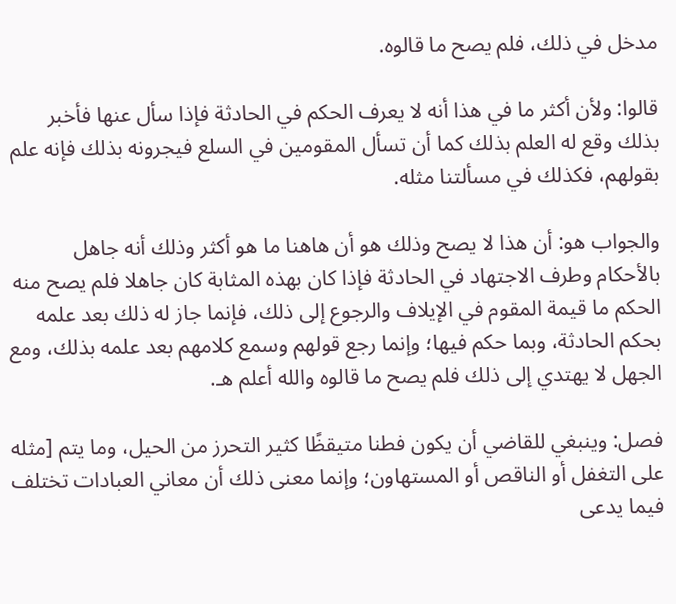مدخل في ذلك، فلم يصح ما قالوه.

قالوا: ولأن أكثر ما في هذا أنه لا يعرف الحكم في الحادثة فإذا سأل عنها فأخبر بذلك وقع له العلم بذلك كما أن تسأل المقومين في السلع فيجرونه بذلك فإنه علم بقولهم، فكذلك في مسألتنا مثله.

والجواب هو: أن هذا لا يصح وذلك هو أن هاهنا ما هو أكثر وذلك أنه جاهل بالأحكام وطرف الاجتهاد في الحادثة فإذا كان بهذه المثابة كان جاهلا فلم يصح منه الحكم ما قيمة المقوم في الإيلاف والرجوع إلى ذلك، فإنما جاز له ذلك بعد علمه بحكم الحادثة، وبما حكم فيها؛ وإنما رجع قولهم وسمع كلامهم بعد علمه بذلك، ومع الجهل لا يهتدي إلى ذلك فلم يصح ما قالوه والله أعلم هـ.

فصل: وينبغي للقاضي أن يكون فطنا متيقظًا كثير التحرز من الحيل، وما يتم [مثله على التغفل أو الناقص أو المستهاون؛ وإنما معنى ذلك أن معاني العبادات تختلف فيما يدعى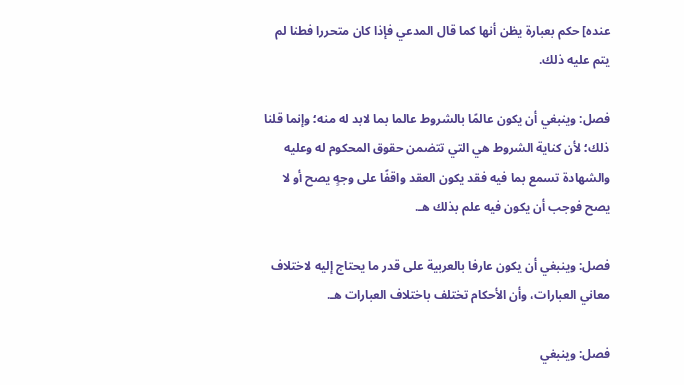عنده] حكم بعبارة يظن أنها كما قال المدعي فإذا كان متحررا فطنا لم يتم عليه ذلك.

فصل: وينبغي أن يكون عالمًا بالشروط عالما بما لابد له منه؛ وإنما قلنا ذلك؛ لأن كناية الشروط هي التي تتضمن حقوق المحكوم له وعليه والشهادة تسمع بما فيه فقد يكون العقد واقفًا على وجهٍ يصح أو لا يصح فوجب أن يكون فيه علم بذلك هـ.

فصل: وينبغي أن يكون عارفا بالعربية على قدر ما يحتاج إليه لاختلاف معاني العبارات، وأن الأحكام تختلف باختلاف العبارات هـ.

فصل: وينبغي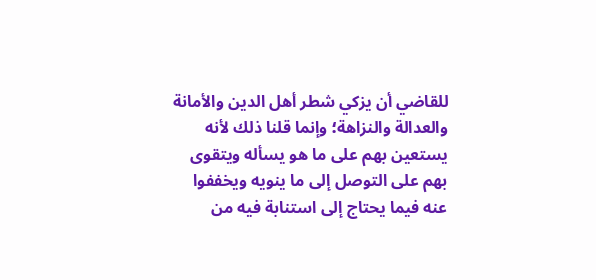للقاضي أن يزكي شطر أهل الدين والأمانة والعدالة والنزاهة؛ وإنما قلنا ذلك لأنه يستعين بهم على ما هو يسأله ويتقوى بهم على التوصل إلى ما ينويه ويخففوا عنه فيما يحتاج إلى استنابة فيه من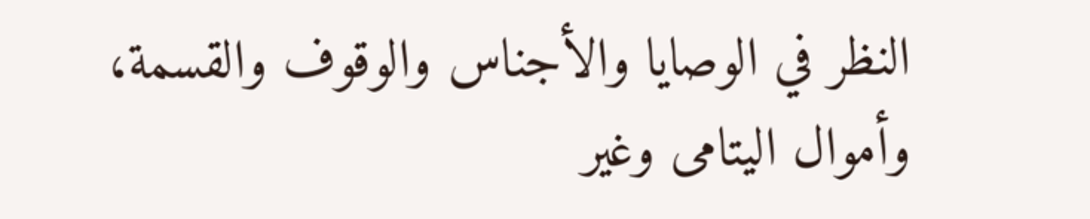النظر في الوصايا والأجناس والوقوف والقسمة، وأموال اليتامى وغير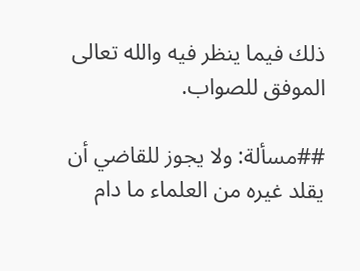ذلك فيما ينظر فيه والله تعالى الموفق للصواب.

##مسألة: ولا يجوز للقاضي أن يقلد غيره من العلماء ما دام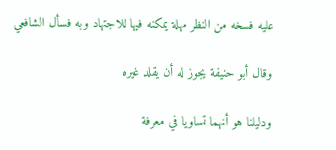عليه فسخه من النظر مهلة يمكنه فيها للاجتهاد وبه فسأل الشافعي

وقال أبو حنيفة يجوز له أن يقلد غيره

ودليلنا هو أنهما تساويا في معرفة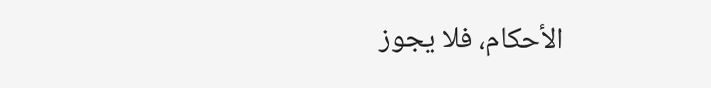الأحكام، فلا يجوز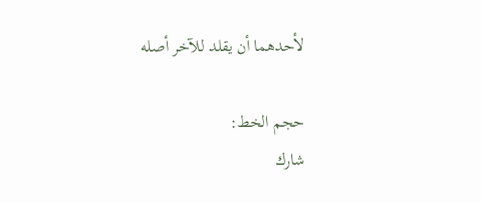لأحدهما أن يقلد للآخر أصله

حجم الخط:
شارك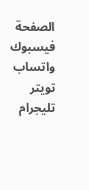الصفحة
فيسبوك واتساب تويتر تليجرام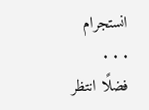انستجرام
. . .
فضلًا انتظر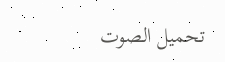تحميل الصوت